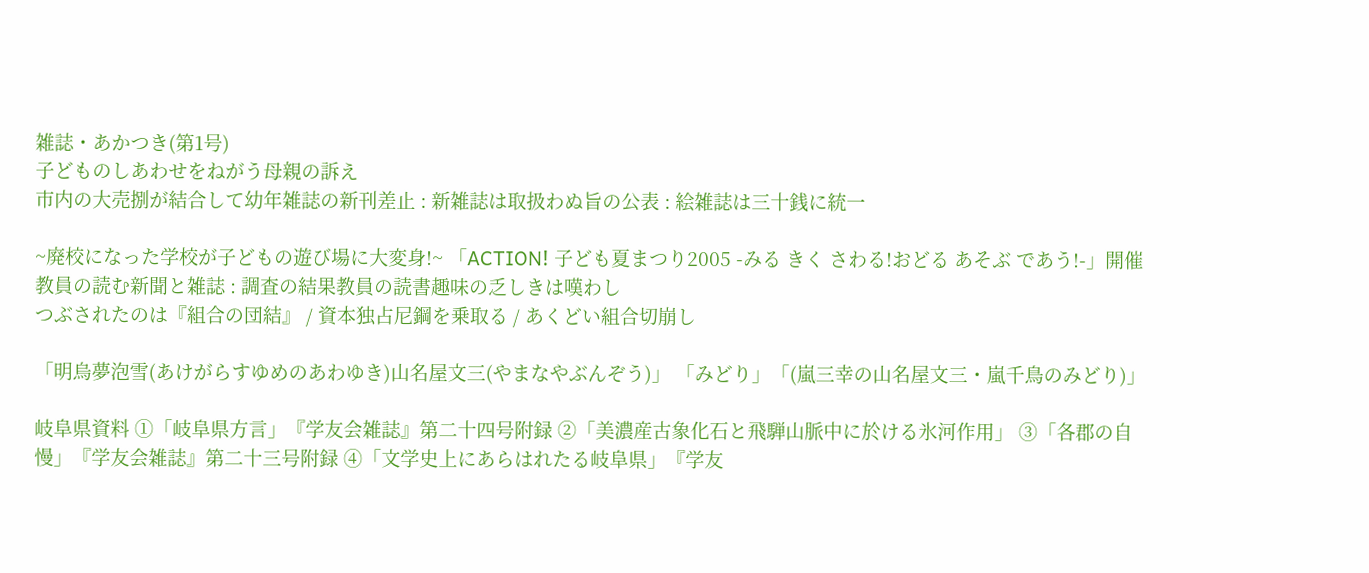雑誌・あかつき(第1号)
子どものしあわせをねがう母親の訴え
市内の大売捌が結合して幼年雑誌の新刊差止 : 新雑誌は取扱わぬ旨の公表 : 絵雑誌は三十銭に統一

~廃校になった学校が子どもの遊び場に大変身!~ 「ACTION! 子ども夏まつり2005 -みる きく さわる!おどる あそぶ であう!-」開催
教員の読む新聞と雑誌 : 調査の結果教員の読書趣味の乏しきは嘆わし
つぶされたのは『組合の団結』 / 資本独占尼鋼を乗取る / あくどい組合切崩し

「明烏夢泡雪(あけがらすゆめのあわゆき)山名屋文三(やまなやぶんぞう)」 「みどり」「(嵐三幸の山名屋文三・嵐千鳥のみどり)」

岐阜県資料 ①「岐阜県方言」『学友会雑誌』第二十四号附録 ②「美濃産古象化石と飛騨山脈中に於ける氷河作用」 ③「各郡の自慢」『学友会雑誌』第二十三号附録 ④「文学史上にあらはれたる岐阜県」『学友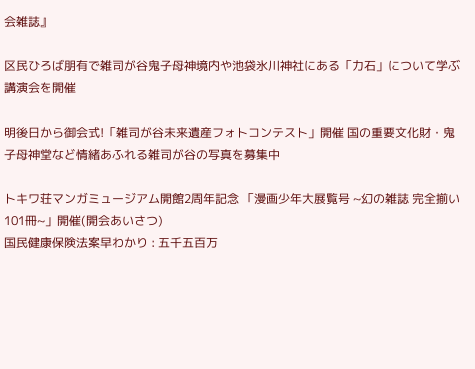会雑誌』

区民ひろば朋有で雑司が谷鬼子母神境内や池袋氷川神社にある「力石」について学ぶ講演会を開催

明後日から御会式!「雑司が谷未来遺産フォトコンテスト」開催 国の重要文化財・鬼子母神堂など情緒あふれる雑司が谷の写真を募集中

トキワ荘マンガミュージアム開館2周年記念 「漫画少年大展覧号 ~幻の雑誌 完全揃い101冊~」開催(開会あいさつ)
国民健康保険法案早わかり : 五千五百万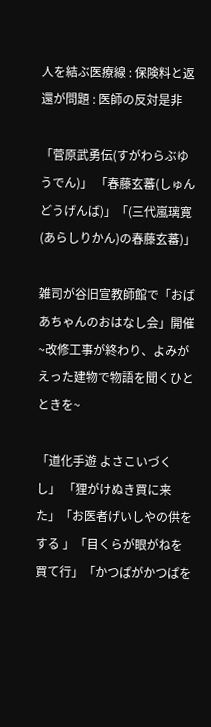人を結ぶ医療線 : 保険料と返還が問題 : 医師の反対是非

「菅原武勇伝(すがわらぶゆうでん)」 「春藤玄蕃(しゅんどうげんば)」「(三代嵐璃寛(あらしりかん)の春藤玄蕃)」

雑司が谷旧宣教師館で「おばあちゃんのおはなし会」開催 ~改修工事が終わり、よみがえった建物で物語を聞くひとときを~

「道化手遊 よさこいづくし」 「狸がけぬき買に来た」「お医者げいしやの供をする 」「目くらが眼がねを買て行」「かつぱがかつぱを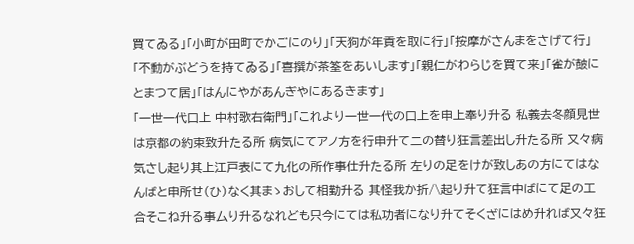買てゐる」「小町が田町でかごにのり」「天狗が年貢を取に行」「按摩がさんまをさげて行」「不動がぶどうを持てゐる」「喜撰が茶筌をあいします」「親仁がわらじを買て来」「雀が皷にとまつて居」「はんにやがあんぎやにあるきます」
「一世一代口上 中村歌右衛門」「これより一世一代の口上を申上奉り升る 私義去冬顔見世は京都の約束致升たる所 病気にてアノ方を行申升て二の替り狂言差出し升たる所 又々病気さし起り其上江戸表にて九化の所作事仕升たる所 左りの足をけが致しあの方にてはなんばと申所せ(ひ)なく其まゝおして相勤升る 其怪我か折/\起り升て狂言中ばにて足の工合そこね升る事厶り升るなれども只今にては私功者になり升てそくざにはめ升れば又々狂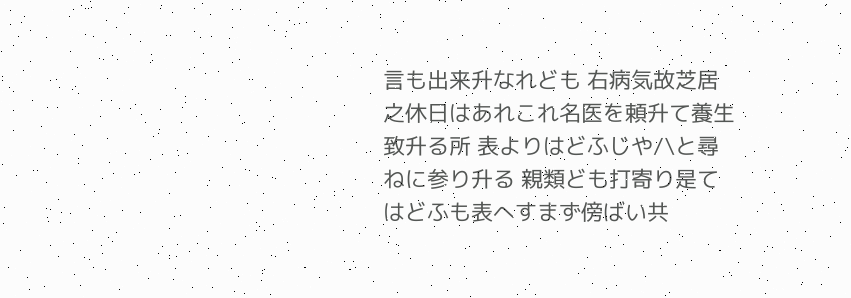言も出来升なれども 右病気故芝居之休日はあれこれ名医を頼升て養生致升る所 表よりはどふじや/\と尋ねに参り升る 親類ども打寄り是てはどふも表へすまず傍ばい共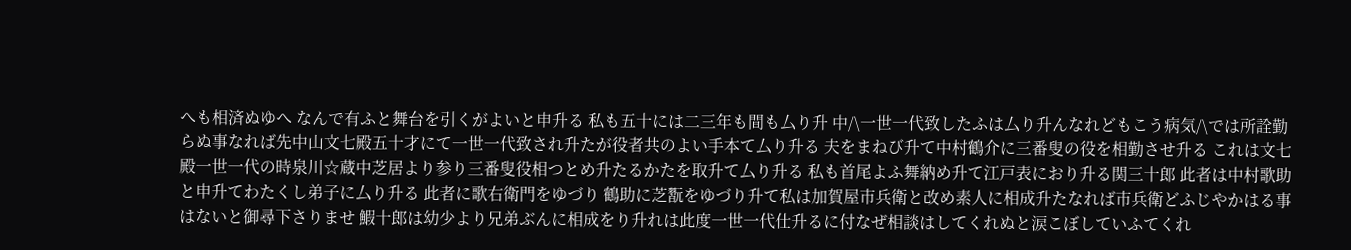へも相済ぬゆへ なんで有ふと舞台を引くがよいと申升る 私も五十には二三年も間も厶り升 中/\一世一代致したふは厶り升んなれどもこう病気/\では所詮勤らぬ事なれば先中山文七殿五十才にて一世一代致され升たが役者共のよい手本て厶り升る 夫をまねび升て中村鶴介に三番叟の役を相勤させ升る これは文七殿一世一代の時泉川☆蔵中芝居より参り三番叟役相つとめ升たるかたを取升て厶り升る 私も首尾よふ舞納め升て江戸表におり升る関三十郎 此者は中村歌助と申升てわたくし弟子に厶り升る 此者に歌右衛門をゆづり 鶴助に芝翫をゆづり升て私は加賀屋市兵衛と改め素人に相成升たなれば市兵衛どふじやかはる事はないと御尋下さりませ 鰕十郎は幼少より兄弟ぶんに相成をり升れは此度一世一代仕升るに付なぜ相談はしてくれぬと涙こぼしていふてくれ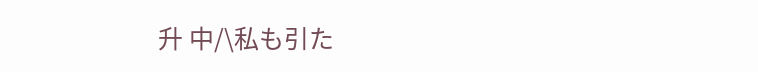升 中/\私も引た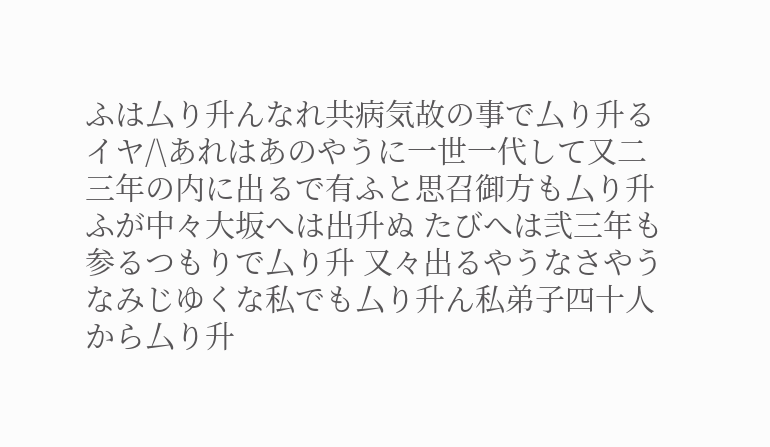ふは厶り升んなれ共病気故の事で厶り升る イヤ/\あれはあのやうに一世一代して又二三年の内に出るで有ふと思召御方も厶り升ふが中々大坂へは出升ぬ たびへは弐三年も参るつもりで厶り升 又々出るやうなさやうなみじゆくな私でも厶り升ん私弟子四十人から厶り升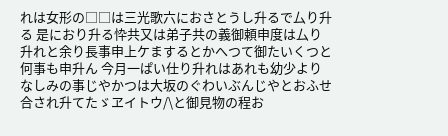れは女形の□□は三光歌六におさとうし升るで厶り升る 是におり升る忰共又は弟子共の義御頼申度は厶り升れと余り長事申上ケまするとかへつて御たいくつと何事も申升ん 今月一ぱい仕り升れはあれも幼少よりなしみの事じやかつは大坂のぐわいぶんじやとおふせ合され升てたゞヱイトウ/\と御見物の程お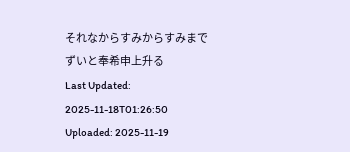それなからすみからすみまでずいと奉希申上升る
Last Updated: 2025-11-18T01:26:50
Uploaded: 2025-11-19